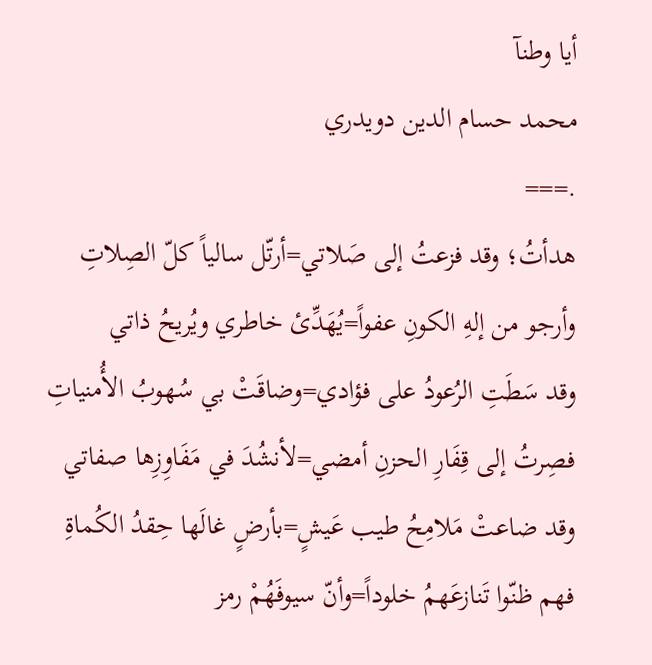أيا وطنآ
محمد حسام الدين دويدري
.===
هدأتُ؛ وقد فزعتُ إلى صَلاتي=أرتّل سالياً كلّ الصِلاتِ
وأرجو من إلهِ الكونِ عفواً=يُهَدِّئ خاطري ويُريحُ ذاتي
وقد سَطَتِ الرُعودُ على فؤادي=وضاقَتْ بي سُهوبُ الأُمنياتِ
فصِرتُ إلى قِفَارِ الحزنِ أمضي=لأنشُدَ في مَفَاوِزِها صفاتي
وقد ضاعتْ مَلامِحُ طيب عَيشٍ=بأرضٍ غالَها حِقدُ الكُماةِ
فهم ظنّوا تَنازعَهمُ خلوداً=وأنّ سيوفَهُمْ رمز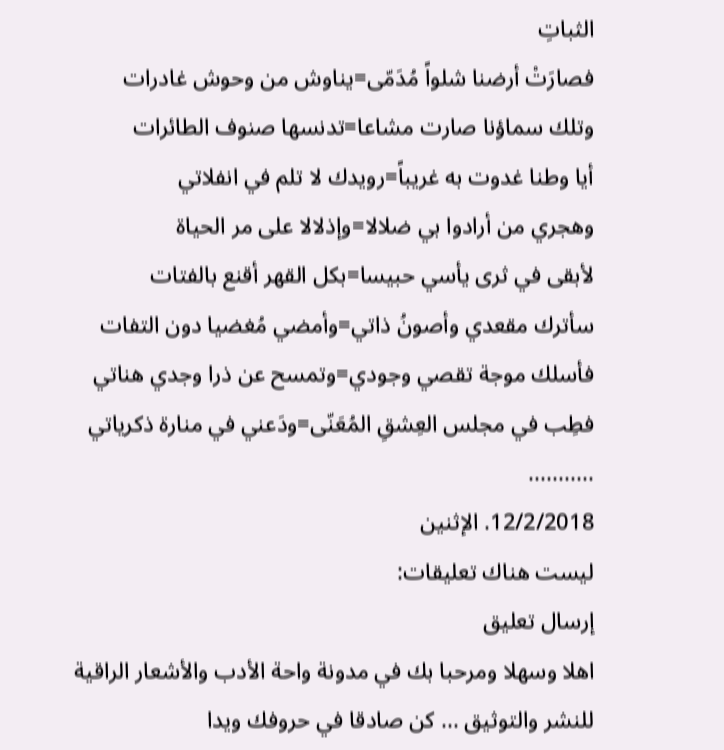الثباتِ
فصارَتْ أرضنا شلواً مُدَمّى=يناوش من وحوش غادرات
وتلك سماؤنا صارت مشاعا=تدنسها صنوف الطائرات
أيا وطنا غدوت به غريباً=رويدك لا تلم في انفلاتي
وهجري من أرادوا بي ضلالا=وإذلالا على مر الحياة
لأبقى في ثرى يأسي حبيسا=بكل القهر أقنع بالفتات
سأترك مقعدي وأصونُ ذاتي=وأمضي مُغضيا دون التفات
فأسلك موجة تقصي وجودي=وتمسح عن ذرا وجدي هناتي
فطِب في مجلس العِشقِ المُعَنّى=ودَعني في منارة ذكرياتي
...........
12/2/2018. الإثنين
ليست هناك تعليقات:
إرسال تعليق
اهلا وسهلا ومرحبا بك في مدونة واحة الأدب والأشعار الراقية للنشر والتوثيق ... كن صادقا في حروفك ويدا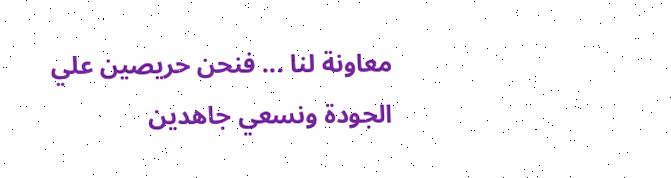معاونة لنا ... فنحن حريصين علي الجودة ونسعي جاهدين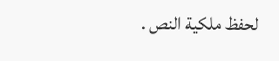لحفظ ملكية النص .